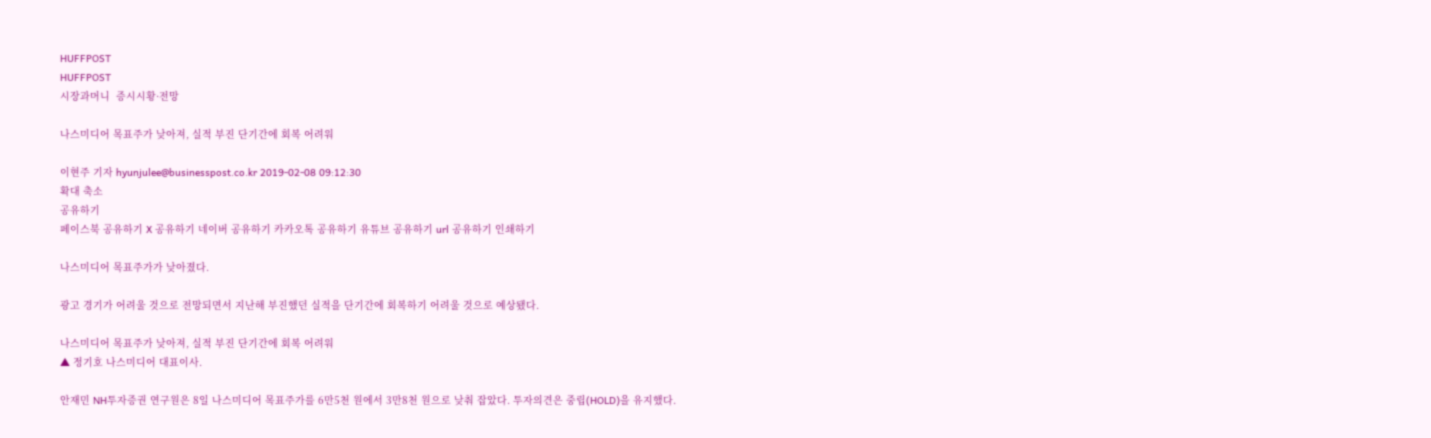HUFFPOST
HUFFPOST
시장과머니  증시시황·전망

나스미디어 목표주가 낮아져, 실적 부진 단기간에 회복 어려워

이현주 기자 hyunjulee@businesspost.co.kr 2019-02-08 09:12:30
확대 축소
공유하기
페이스북 공유하기 X 공유하기 네이버 공유하기 카카오톡 공유하기 유튜브 공유하기 url 공유하기 인쇄하기

나스미디어 목표주가가 낮아졌다.

광고 경기가 어려울 것으로 전망되면서 지난해 부진했던 실적을 단기간에 회복하기 어려울 것으로 예상됐다.

나스미디어 목표주가 낮아져, 실적 부진 단기간에 회복 어려워
▲ 정기호 나스미디어 대표이사.

안재민 NH투자증권 연구원은 8일 나스미디어 목표주가를 6만5천 원에서 3만8천 원으로 낮춰 잡았다. 투자의견은 중립(HOLD)을 유지했다.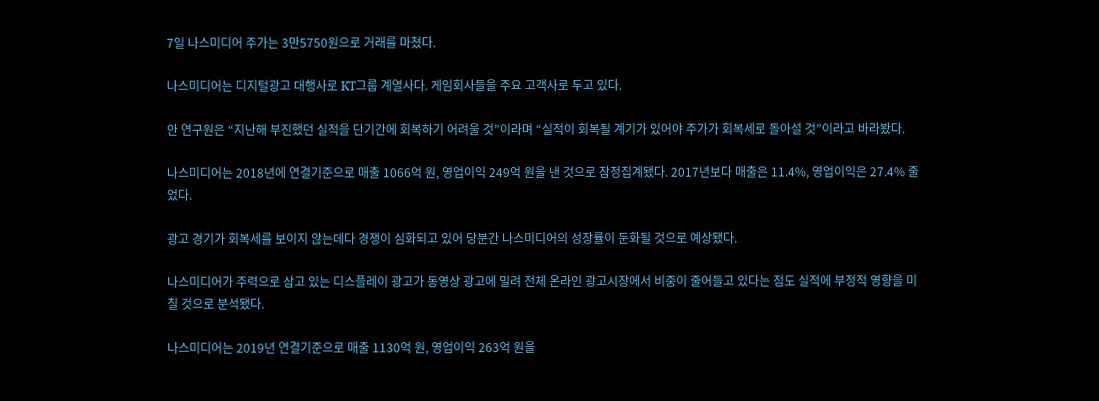7일 나스미디어 주가는 3만5750원으로 거래를 마쳤다.

나스미디어는 디지털광고 대행사로 KT그룹 계열사다. 게임회사들을 주요 고객사로 두고 있다.

안 연구원은 “지난해 부진했던 실적을 단기간에 회복하기 어려울 것”이라며 “실적이 회복될 계기가 있어야 주가가 회복세로 돌아설 것”이라고 바라봤다.

나스미디어는 2018년에 연결기준으로 매출 1066억 원, 영업이익 249억 원을 낸 것으로 잠정집계됐다. 2017년보다 매출은 11.4%, 영업이익은 27.4% 줄었다.

광고 경기가 회복세를 보이지 않는데다 경쟁이 심화되고 있어 당분간 나스미디어의 성장률이 둔화될 것으로 예상됐다.

나스미디어가 주력으로 삼고 있는 디스플레이 광고가 동영상 광고에 밀려 전체 온라인 광고시장에서 비중이 줄어들고 있다는 점도 실적에 부정적 영향을 미칠 것으로 분석됐다.

나스미디어는 2019년 연결기준으로 매출 1130억 원, 영업이익 263억 원을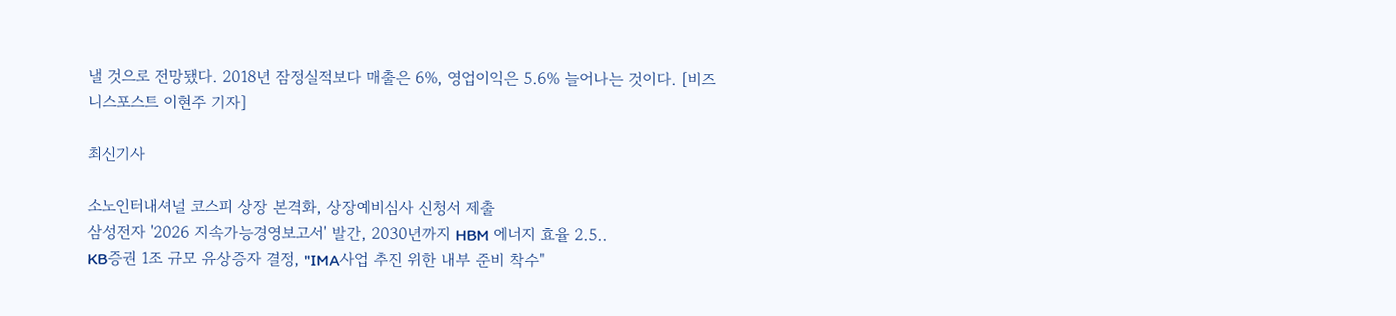낼 것으로 전망됐다. 2018년 잠정실적보다 매출은 6%, 영업이익은 5.6% 늘어나는 것이다. [비즈니스포스트 이현주 기자]

최신기사

소노인터내셔널 코스피 상장 본격화, 상장예비심사 신청서 제출
삼성전자 '2026 지속가능경영보고서' 발간, 2030년까지 HBM 에너지 효율 2.5..
KB증권 1조 규모 유상증자 결정, "IMA사업 추진 위한 내부 준비 착수"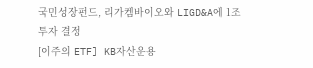국민성장펀드, 리가켐바이오와 LIGD&A에 1조 투자 결정
[이주의 ETF] KB자산운용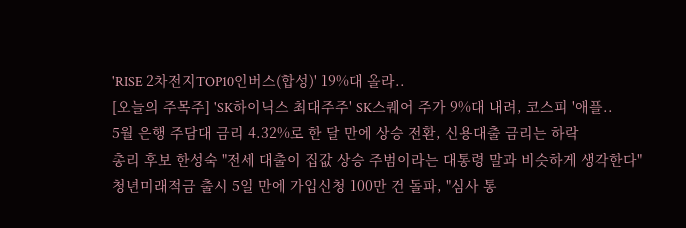'RISE 2차전지TOP10인버스(합성)' 19%대 올라..
[오늘의 주목주] 'SK하이닉스 최대주주' SK스퀘어 주가 9%대 내려, 코스피 '애플..
5월 은행 주담대 금리 4.32%로 한 달 만에 상승 전환, 신용대출 금리는 하락
총리 후보 한성숙 "전세 대출이 집값 상승 주범이라는 대통령 말과 비슷하게 생각한다"
청년미래적금 출시 5일 만에 가입신청 100만 건 돌파, "심사 통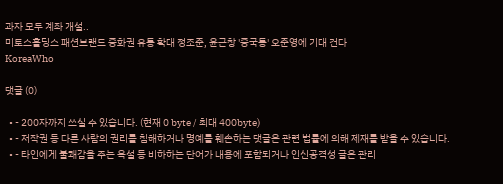과자 모두 계좌 개설..
미토스홀딩스 패션브랜드 중화권 유통 확대 정조준, 윤근창 '중국통' 오준영에 기대 건다
KoreaWho

댓글 (0)

  • - 200자까지 쓰실 수 있습니다. (현재 0 byte / 최대 400byte)
  • - 저작권 등 다른 사람의 권리를 침해하거나 명예를 훼손하는 댓글은 관련 법률에 의해 제재를 받을 수 있습니다.
  • - 타인에게 불쾌감을 주는 욕설 등 비하하는 단어가 내용에 포함되거나 인신공격성 글은 관리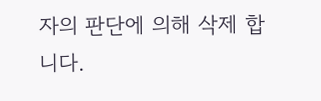자의 판단에 의해 삭제 합니다.